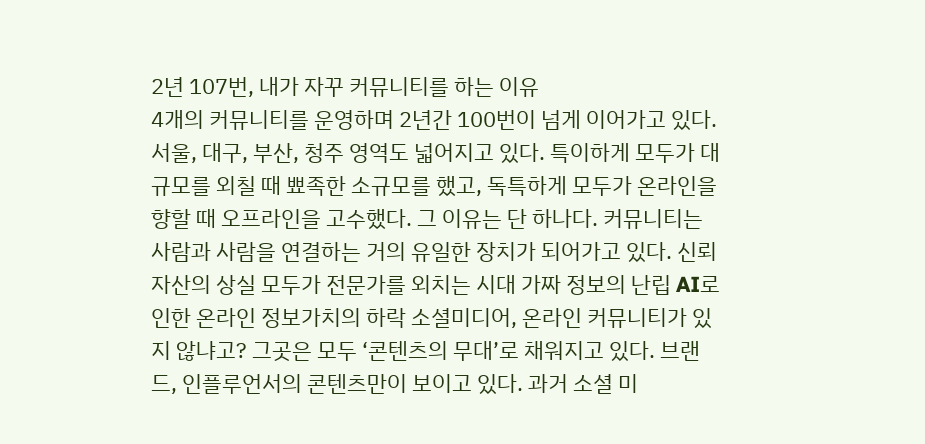2년 107번, 내가 자꾸 커뮤니티를 하는 이유
4개의 커뮤니티를 운영하며 2년간 100번이 넘게 이어가고 있다. 서울, 대구, 부산, 청주 영역도 넓어지고 있다. 특이하게 모두가 대규모를 외칠 때 뾰족한 소규모를 했고, 독특하게 모두가 온라인을 향할 때 오프라인을 고수했다. 그 이유는 단 하나다. 커뮤니티는 사람과 사람을 연결하는 거의 유일한 장치가 되어가고 있다. 신뢰자산의 상실 모두가 전문가를 외치는 시대 가짜 정보의 난립 AI로 인한 온라인 정보가치의 하락 소셜미디어, 온라인 커뮤니티가 있지 않냐고? 그곳은 모두 ‘콘텐츠의 무대’로 채워지고 있다. 브랜드, 인플루언서의 콘텐츠만이 보이고 있다. 과거 소셜 미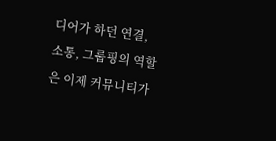디어가 하던 연결, 소통, 그룹핑의 역할은 이제 커뮤니티가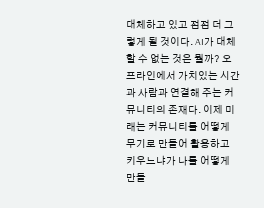대체하고 있고 점점 더 그렇게 될 것이다. AI가 대체할 수 없는 것은 뭘까? 오프라인에서 가치있는 시간과 사람과 연결해 주는 커뮤니티의 존재다. 이제 미래는 커뮤니티를 어떻게 무기로 만들어 활용하고 키우느냐가 나를 어떻게 만들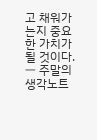고 채워가는지 중요한 가치가 될 것이다. ㅡ 주말의 생각노트